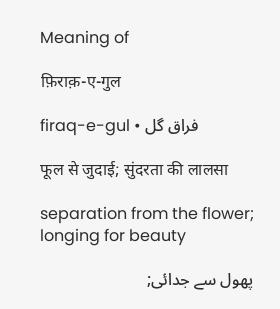Meaning of

फ़िराक़-ए-गुल

firaq-e-gul • فراق گل

फूल से जुदाई; सुंदरता की लालसा

separation from the flower; longing for beauty

پھول سے جدائی;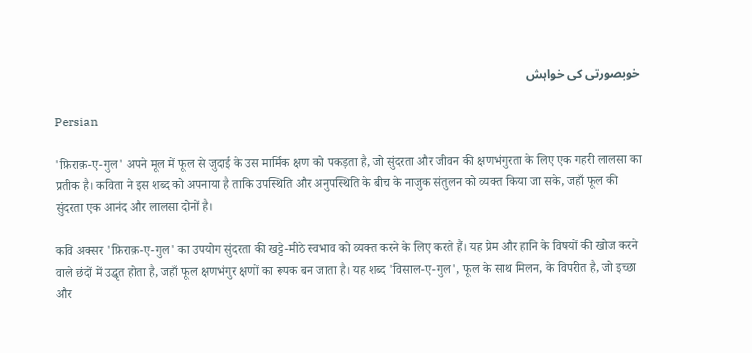خوبصورتی کی خواہش

Persian

'फ़िराक़-ए-गुल' अपने मूल में फूल से जुदाई के उस मार्मिक क्षण को पकड़ता है, जो सुंदरता और जीवन की क्षणभंगुरता के लिए एक गहरी लालसा का प्रतीक है। कविता ने इस शब्द को अपनाया है ताकि उपस्थिति और अनुपस्थिति के बीच के नाजुक संतुलन को व्यक्त किया जा सके, जहाँ फूल की सुंदरता एक आनंद और लालसा दोनों है।

कवि अक्सर 'फ़िराक़-ए-गुल' का उपयोग सुंदरता की खट्टे-मीठे स्वभाव को व्यक्त करने के लिए करते हैं। यह प्रेम और हानि के विषयों की खोज करने वाले छंदों में उद्धृत होता है, जहाँ फूल क्षणभंगुर क्षणों का रूपक बन जाता है। यह शब्द 'विसाल-ए-गुल', फूल के साथ मिलन, के विपरीत है, जो इच्छा और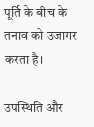पूर्ति के बीच के तनाव को उजागर करता है।

उपस्थिति और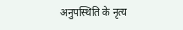अनुपस्थिति के नृत्य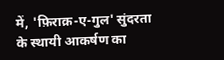में, 'फ़िराक़-ए-गुल' सुंदरता के स्थायी आकर्षण का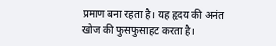प्रमाण बना रहता है। यह हृदय की अनंत खोज की फुसफुसाहट करता है।